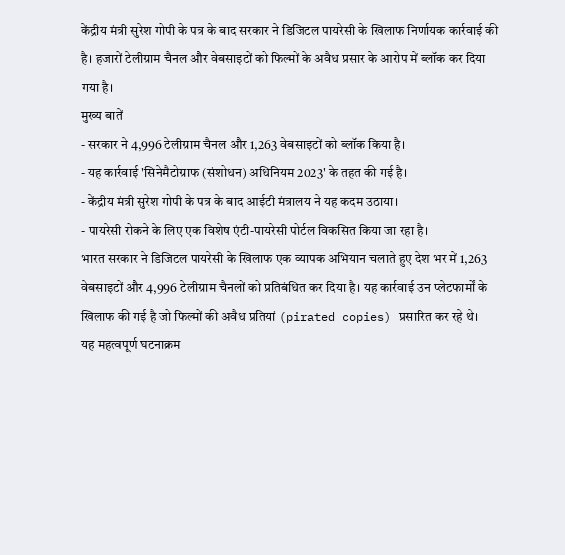केंद्रीय मंत्री सुरेश गोपी के पत्र के बाद सरकार ने डिजिटल पायरेसी के खिलाफ निर्णायक कार्रवाई की है। हजारों टेलीग्राम चैनल और वेबसाइटों को फिल्मों के अवैध प्रसार के आरोप में ब्लॉक कर दिया गया है।
मुख्य बातें
- सरकार ने 4,996 टेलीग्राम चैनल और 1,263 वेबसाइटों को ब्लॉक किया है।
- यह कार्रवाई 'सिनेमैटोग्राफ (संशोधन) अधिनियम 2023' के तहत की गई है।
- केंद्रीय मंत्री सुरेश गोपी के पत्र के बाद आईटी मंत्रालय ने यह कदम उठाया।
- पायरेसी रोकने के लिए एक विशेष एंटी-पायरेसी पोर्टल विकसित किया जा रहा है।
भारत सरकार ने डिजिटल पायरेसी के खिलाफ एक व्यापक अभियान चलाते हुए देश भर में 1,263 वेबसाइटों और 4,996 टेलीग्राम चैनलों को प्रतिबंधित कर दिया है। यह कार्रवाई उन प्लेटफार्मों के खिलाफ की गई है जो फिल्मों की अवैध प्रतियां (pirated copies) प्रसारित कर रहे थे।
यह महत्वपूर्ण घटनाक्रम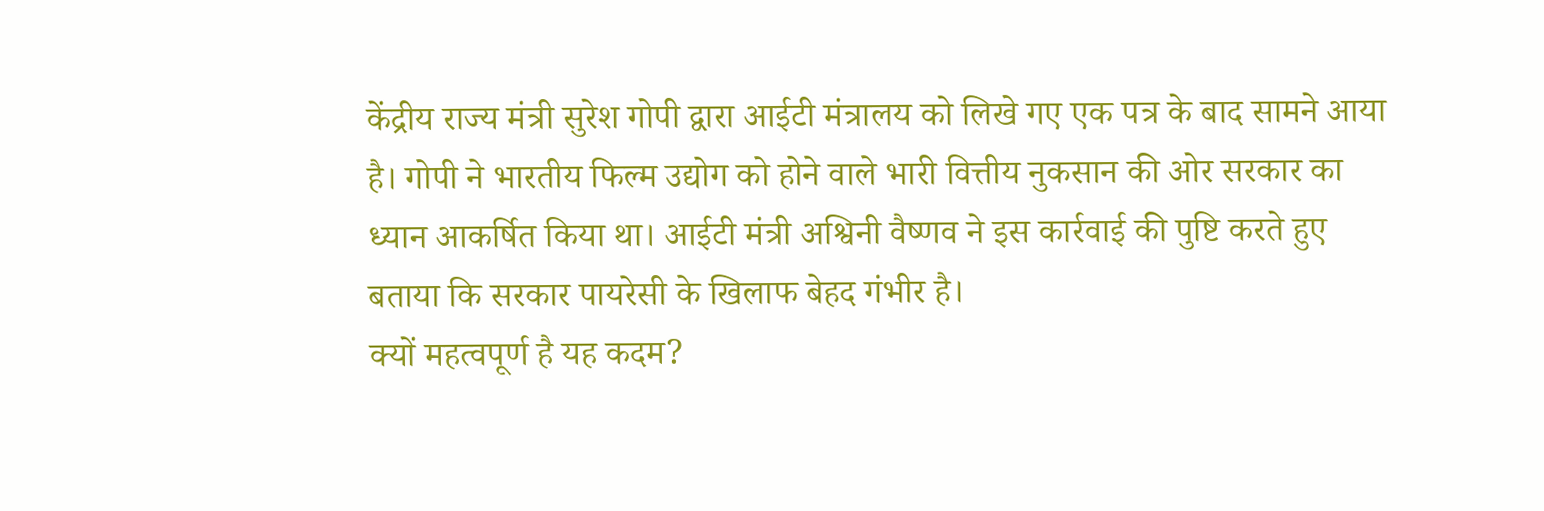केंद्रीय राज्य मंत्री सुरेश गोपी द्वारा आईटी मंत्रालय को लिखे गए एक पत्र के बाद सामने आया है। गोपी ने भारतीय फिल्म उद्योग को होने वाले भारी वित्तीय नुकसान की ओर सरकार का ध्यान आकर्षित किया था। आईटी मंत्री अश्विनी वैष्णव ने इस कार्रवाई की पुष्टि करते हुए बताया कि सरकार पायरेसी के खिलाफ बेहद गंभीर है।
क्यों महत्वपूर्ण है यह कदम?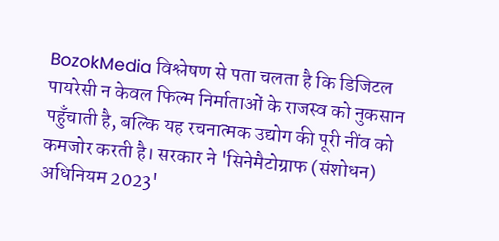BozokMedia विश्लेषण से पता चलता है कि डिजिटल पायरेसी न केवल फिल्म निर्माताओं के राजस्व को नुकसान पहुँचाती है, बल्कि यह रचनात्मक उद्योग की पूरी नींव को कमजोर करती है। सरकार ने 'सिनेमैटोग्राफ (संशोधन) अधिनियम 2023'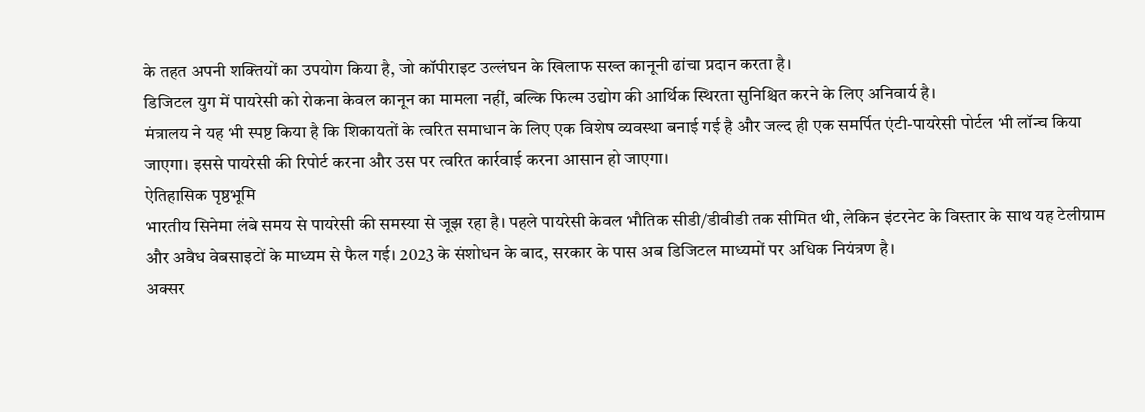के तहत अपनी शक्तियों का उपयोग किया है, जो कॉपीराइट उल्लंघन के खिलाफ सख्त कानूनी ढांचा प्रदान करता है।
डिजिटल युग में पायरेसी को रोकना केवल कानून का मामला नहीं, बल्कि फिल्म उद्योग की आर्थिक स्थिरता सुनिश्चित करने के लिए अनिवार्य है।
मंत्रालय ने यह भी स्पष्ट किया है कि शिकायतों के त्वरित समाधान के लिए एक विशेष व्यवस्था बनाई गई है और जल्द ही एक समर्पित एंटी-पायरेसी पोर्टल भी लॉन्च किया जाएगा। इससे पायरेसी की रिपोर्ट करना और उस पर त्वरित कार्रवाई करना आसान हो जाएगा।
ऐतिहासिक पृष्ठभूमि
भारतीय सिनेमा लंबे समय से पायरेसी की समस्या से जूझ रहा है। पहले पायरेसी केवल भौतिक सीडी/डीवीडी तक सीमित थी, लेकिन इंटरनेट के विस्तार के साथ यह टेलीग्राम और अवैध वेबसाइटों के माध्यम से फैल गई। 2023 के संशोधन के बाद, सरकार के पास अब डिजिटल माध्यमों पर अधिक नियंत्रण है।
अक्सर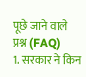पूछे जाने वाले प्रश्न (FAQ)
1. सरकार ने किन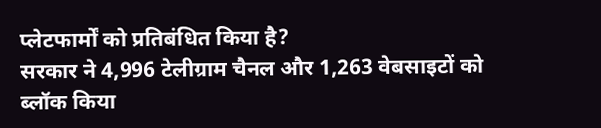प्लेटफार्मों को प्रतिबंधित किया है?
सरकार ने 4,996 टेलीग्राम चैनल और 1,263 वेबसाइटों को ब्लॉक किया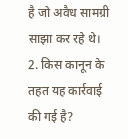है जो अवैध सामग्री साझा कर रहे थे।
2. किस कानून के तहत यह कार्रवाई की गई है?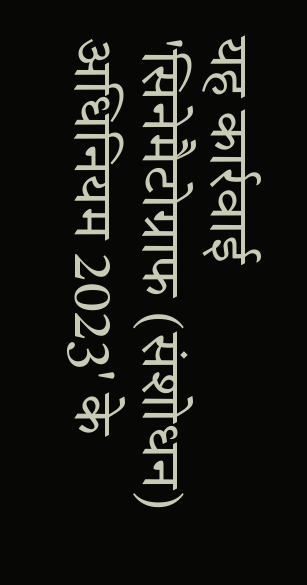यह कार्रवाई 'सिनेमैटोग्राफ (संशोधन) अधिनियम 2023' के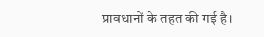प्रावधानों के तहत की गई है।